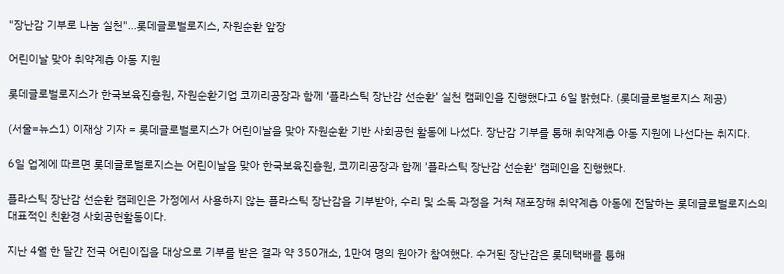"장난감 기부로 나눔 실천"…롯데글로벌로지스, 자원순환 앞장

어린이날 맞아 취약계층 아동 지원

롯데글로벌로지스가 한국보육진흥원, 자원순환기업 코끼리공장과 함께 ‘플라스틱 장난감 선순환’ 실천 캠페인을 진행했다고 6일 밝혔다. (롯데글로벌로지스 제공)

(서울=뉴스1) 이재상 기자 = 롯데글로벌로지스가 어린이날을 맞아 자원순환 기반 사회공헌 활동에 나섰다. 장난감 기부를 통해 취약계층 아동 지원에 나선다는 취지다.

6일 업계에 따르면 롯데글로벌로지스는 어린이날을 맞아 한국보육진흥원, 코끼리공장과 함께 '플라스틱 장난감 선순환' 캠페인을 진행했다.

플라스틱 장난감 선순환 캠페인은 가정에서 사용하지 않는 플라스틱 장난감을 기부받아, 수리 및 소독 과정을 거쳐 재포장해 취약계층 아동에 전달하는 롯데글로벌로지스의 대표적인 친환경 사회공헌활동이다.

지난 4월 한 달간 전국 어린이집을 대상으로 기부를 받은 결과 약 350개소, 1만여 명의 원아가 참여했다. 수거된 장난감은 롯데택배를 통해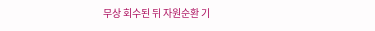무상 회수된 뒤 자원순환 기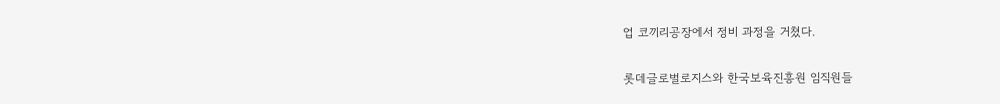업 코끼리공장에서 정비 과정을 거쳤다.

롯데글로벌로지스와 한국보육진흥원 임직원들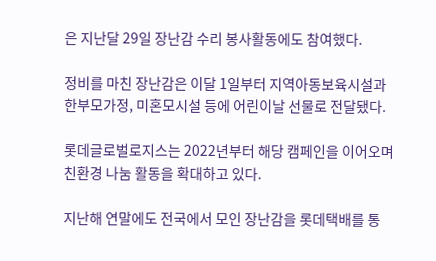은 지난달 29일 장난감 수리 봉사활동에도 참여했다.

정비를 마친 장난감은 이달 1일부터 지역아동보육시설과 한부모가정, 미혼모시설 등에 어린이날 선물로 전달됐다.

롯데글로벌로지스는 2022년부터 해당 캠페인을 이어오며 친환경 나눔 활동을 확대하고 있다.

지난해 연말에도 전국에서 모인 장난감을 롯데택배를 통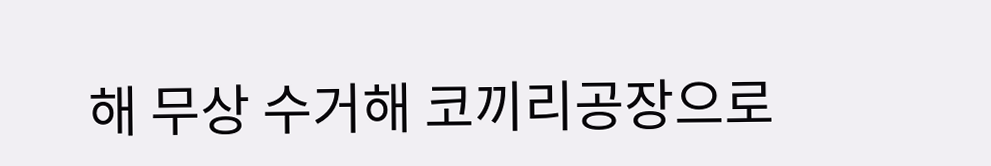해 무상 수거해 코끼리공장으로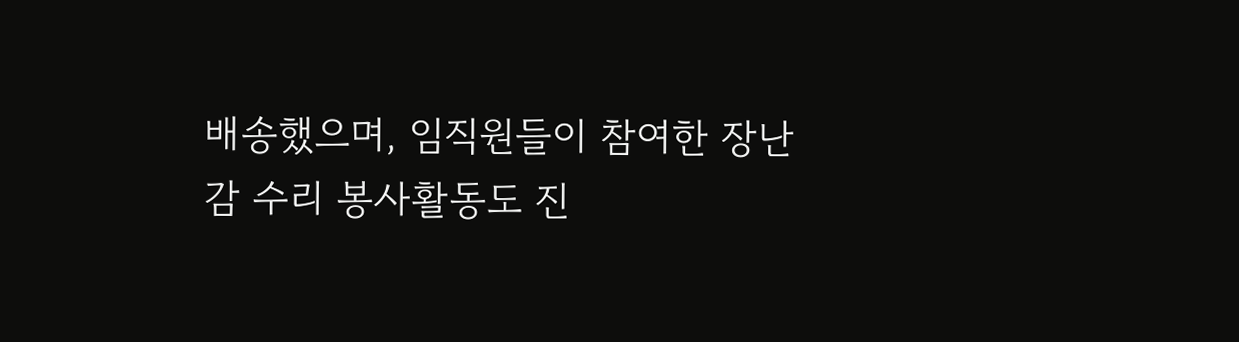배송했으며, 임직원들이 참여한 장난감 수리 봉사활동도 진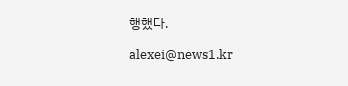행했다.

alexei@news1.kr